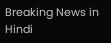Breaking News in Hindi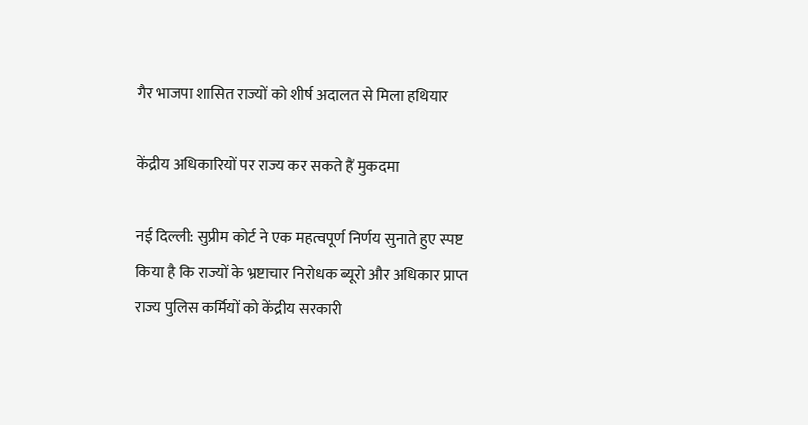गैर भाजपा शासित राज्यों को शीर्ष अदालत से मिला हथियार

केंद्रीय अधिकारियों पर राज्य कर सकते हैं मुकदमा

नई दिल्ली: सुप्रीम कोर्ट ने एक महत्वपूर्ण निर्णय सुनाते हुए स्पष्ट किया है कि राज्यों के भ्रष्टाचार निरोधक ब्यूरो और अधिकार प्राप्त राज्य पुलिस कर्मियों को केंद्रीय सरकारी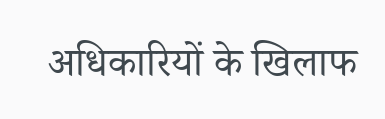अधिकारियों के खिलाफ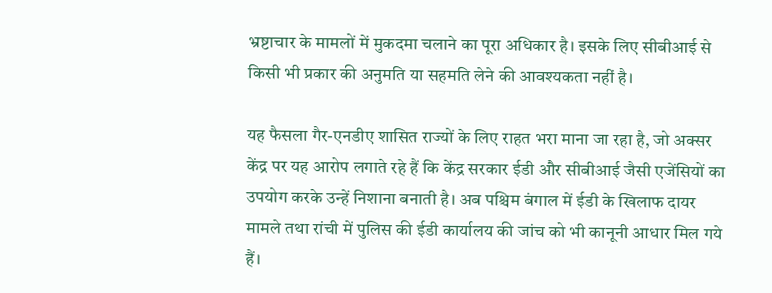भ्रष्टाचार के मामलों में मुकदमा चलाने का पूरा अधिकार है। इसके लिए सीबीआई से किसी भी प्रकार की अनुमति या सहमति लेने की आवश्यकता नहीं है।

यह फैसला गैर-एनडीए शासित राज्यों के लिए राहत भरा माना जा रहा है, जो अक्सर केंद्र पर यह आरोप लगाते रहे हैं कि केंद्र सरकार ईडी और सीबीआई जैसी एजेंसियों का उपयोग करके उन्हें निशाना बनाती है। अब पश्चिम बंगाल में ईडी के खिलाफ दायर मामले तथा रांची में पुलिस की ईडी कार्यालय की जांच को भी कानूनी आधार मिल गये हैं।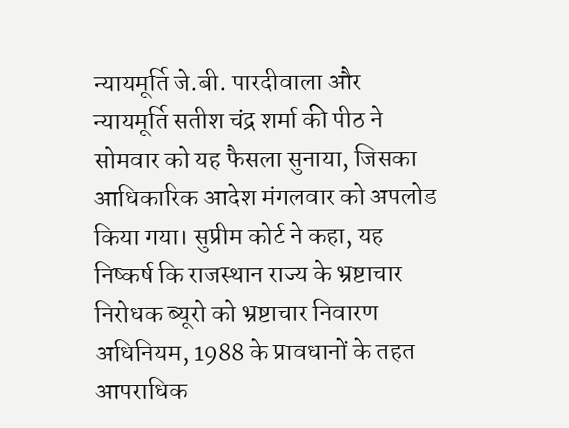न्यायमूर्ति जे.बी. पारदीवाला और न्यायमूर्ति सतीश चंद्र शर्मा की पीठ ने सोमवार को यह फैसला सुनाया, जिसका आधिकारिक आदेश मंगलवार को अपलोड किया गया। सुप्रीम कोर्ट ने कहा, यह निष्कर्ष कि राजस्थान राज्य के भ्रष्टाचार निरोधक ब्यूरो को भ्रष्टाचार निवारण अधिनियम, 1988 के प्रावधानों के तहत आपराधिक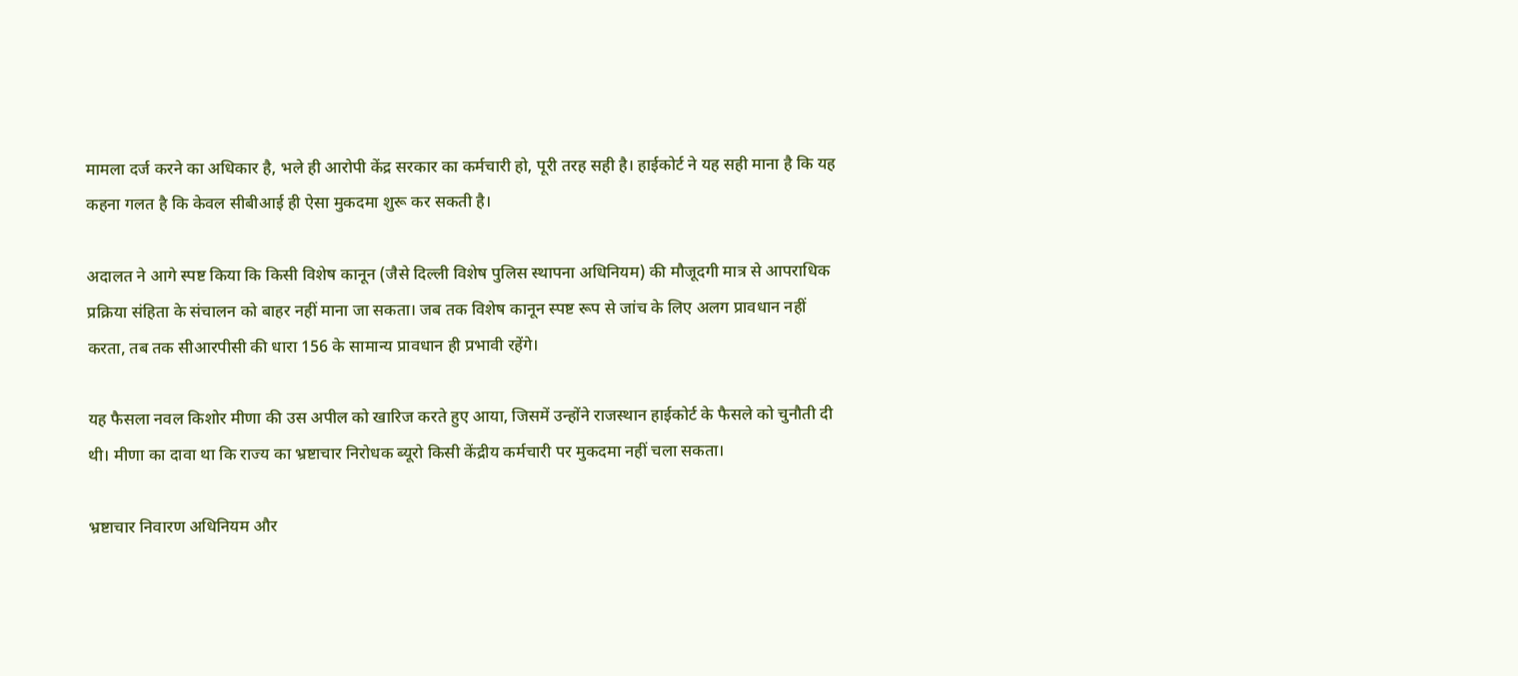मामला दर्ज करने का अधिकार है, भले ही आरोपी केंद्र सरकार का कर्मचारी हो, पूरी तरह सही है। हाईकोर्ट ने यह सही माना है कि यह कहना गलत है कि केवल सीबीआई ही ऐसा मुकदमा शुरू कर सकती है।

अदालत ने आगे स्पष्ट किया कि किसी विशेष कानून (जैसे दिल्ली विशेष पुलिस स्थापना अधिनियम) की मौजूदगी मात्र से आपराधिक प्रक्रिया संहिता के संचालन को बाहर नहीं माना जा सकता। जब तक विशेष कानून स्पष्ट रूप से जांच के लिए अलग प्रावधान नहीं करता, तब तक सीआरपीसी की धारा 156 के सामान्य प्रावधान ही प्रभावी रहेंगे।

यह फैसला नवल किशोर मीणा की उस अपील को खारिज करते हुए आया, जिसमें उन्होंने राजस्थान हाईकोर्ट के फैसले को चुनौती दी थी। मीणा का दावा था कि राज्य का भ्रष्टाचार निरोधक ब्यूरो किसी केंद्रीय कर्मचारी पर मुकदमा नहीं चला सकता।

भ्रष्टाचार निवारण अधिनियम और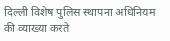दिल्ली विशेष पुलिस स्थापना अधिनियम की व्याख्या करते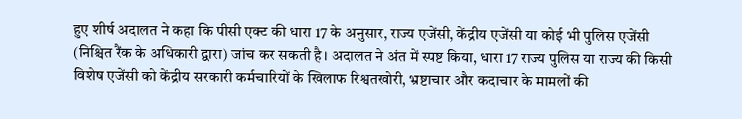हुए शीर्ष अदालत ने कहा कि पीसी एक्ट की धारा 17 के अनुसार, राज्य एजेंसी, केंद्रीय एजेंसी या कोई भी पुलिस एजेंसी (निश्चित रैंक के अधिकारी द्वारा) जांच कर सकती है। अदालत ने अंत में स्पष्ट किया, धारा 17 राज्य पुलिस या राज्य की किसी विशेष एजेंसी को केंद्रीय सरकारी कर्मचारियों के खिलाफ रिश्वतखोरी, भ्रष्टाचार और कदाचार के मामलों की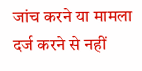जांच करने या मामला दर्ज करने से नहीं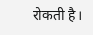रोकती है।